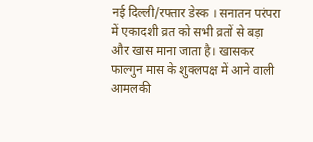नई दिल्ली/रफ्तार डेस्क । सनातन परंपरा में एकादशी व्रत को सभी व्रतों से बड़ा और खास माना जाता है। खासकर फाल्गुन मास के शुक्लपक्ष में आने वाली आमलकी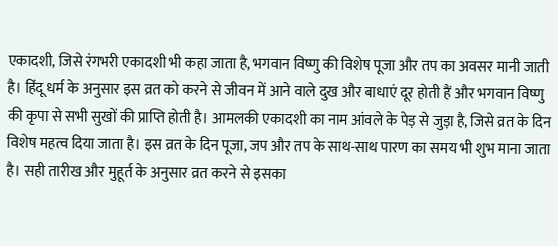एकादशी, जिसे रंगभरी एकादशी भी कहा जाता है, भगवान विष्णु की विशेष पूजा और तप का अवसर मानी जाती है। हिंदू धर्म के अनुसार इस व्रत को करने से जीवन में आने वाले दुख और बाधाएं दूर होती हैं और भगवान विष्णु की कृपा से सभी सुखों की प्राप्ति होती है। आमलकी एकादशी का नाम आंवले के पेड़ से जुड़ा है, जिसे व्रत के दिन विशेष महत्व दिया जाता है। इस व्रत के दिन पूजा, जप और तप के साथ-साथ पारण का समय भी शुभ माना जाता है। सही तारीख और मुहूर्त के अनुसार व्रत करने से इसका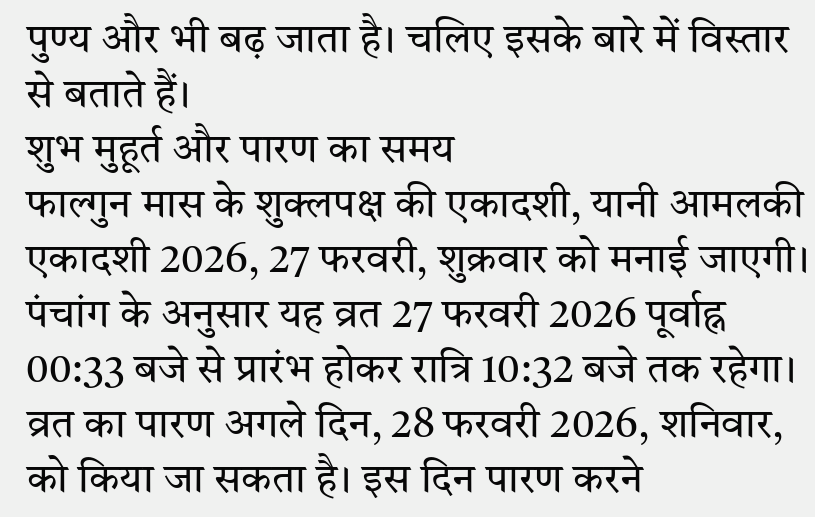पुण्य और भी बढ़ जाता है। चलिए इसके बारे में विस्तार से बताते हैं।
शुभ मुहूर्त और पारण का समय
फाल्गुन मास के शुक्लपक्ष की एकादशी, यानी आमलकी एकादशी 2026, 27 फरवरी, शुक्रवार को मनाई जाएगी। पंचांग के अनुसार यह व्रत 27 फरवरी 2026 पूर्वाह्न 00:33 बजे से प्रारंभ होकर रात्रि 10:32 बजे तक रहेगा। व्रत का पारण अगले दिन, 28 फरवरी 2026, शनिवार, को किया जा सकता है। इस दिन पारण करने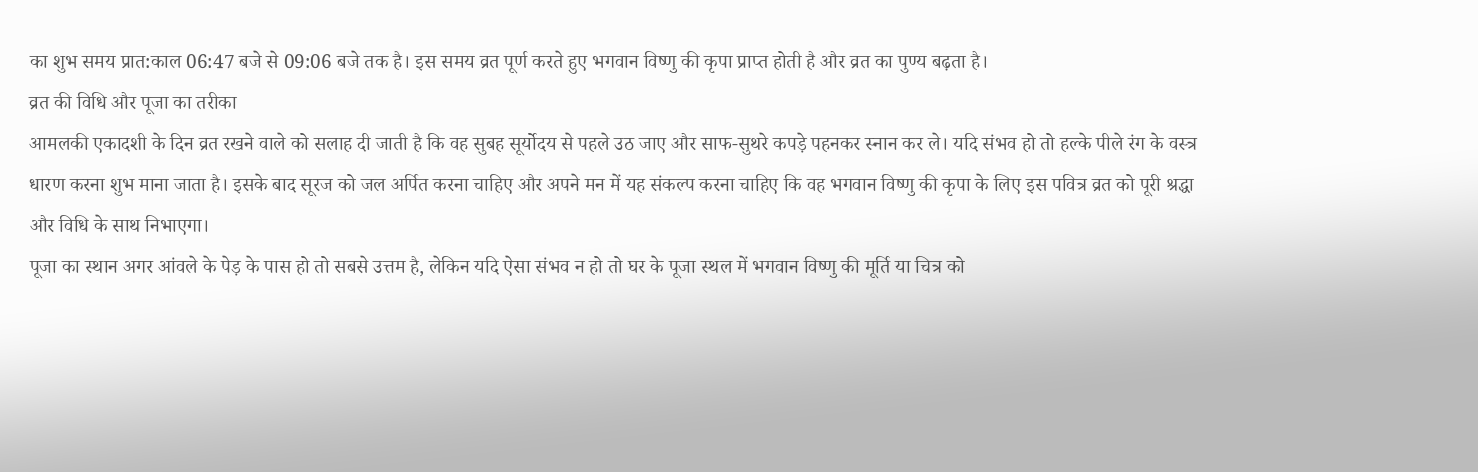का शुभ समय प्रात:काल 06:47 बजे से 09:06 बजे तक है। इस समय व्रत पूर्ण करते हुए भगवान विष्णु की कृपा प्राप्त होती है और व्रत का पुण्य बढ़ता है।
व्रत की विधि और पूजा का तरीका
आमलकी एकादशी के दिन व्रत रखने वाले को सलाह दी जाती है कि वह सुबह सूर्योदय से पहले उठ जाए और साफ-सुथरे कपड़े पहनकर स्नान कर ले। यदि संभव हो तो हल्के पीले रंग के वस्त्र धारण करना शुभ माना जाता है। इसके बाद सूरज को जल अर्पित करना चाहिए और अपने मन में यह संकल्प करना चाहिए कि वह भगवान विष्णु की कृपा के लिए इस पवित्र व्रत को पूरी श्रद्धा और विधि के साथ निभाएगा।
पूजा का स्थान अगर आंवले के पेड़ के पास हो तो सबसे उत्तम है, लेकिन यदि ऐसा संभव न हो तो घर के पूजा स्थल में भगवान विष्णु की मूर्ति या चित्र को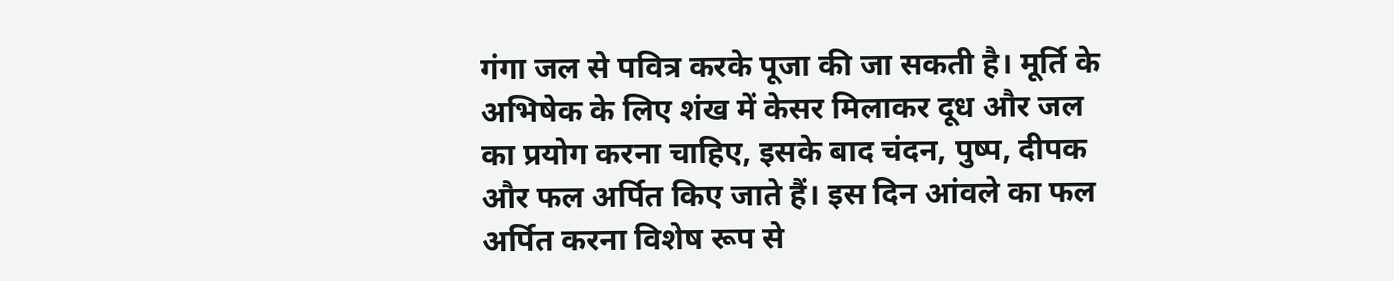गंगा जल से पवित्र करके पूजा की जा सकती है। मूर्ति के अभिषेक के लिए शंख में केसर मिलाकर दूध और जल का प्रयोग करना चाहिए, इसके बाद चंदन, पुष्प, दीपक और फल अर्पित किए जाते हैं। इस दिन आंवले का फल अर्पित करना विशेष रूप से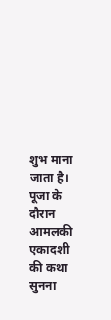शुभ माना जाता है।
पूजा के दौरान आमलकी एकादशी की कथा सुनना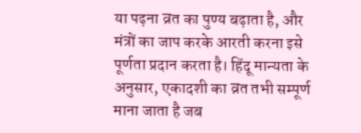या पढ़ना व्रत का पुण्य बढ़ाता है, और मंत्रों का जाप करके आरती करना इसे पूर्णता प्रदान करता है। हिंदू मान्यता के अनुसार, एकादशी का व्रत तभी सम्पूर्ण माना जाता है जब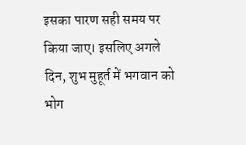इसका पारण सही समय पर किया जाए। इसलिए अगले दिन, शुभ मुहूर्त में भगवान को भोग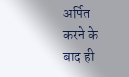अर्पित करने के बाद ही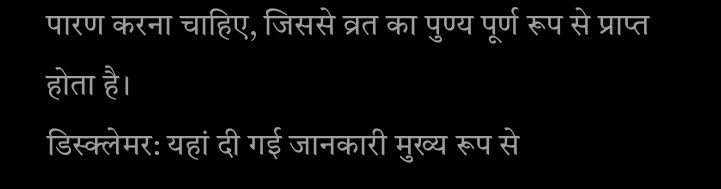पारण करना चाहिए, जिससे व्रत का पुण्य पूर्ण रूप से प्राप्त होता है।
डिस्क्लेमर: यहां दी गई जानकारी मुख्य रूप से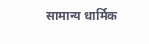सामान्य धार्मिक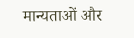मान्यताओं और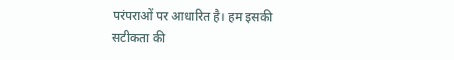परंपराओं पर आधारित है। हम इसकी सटीकता की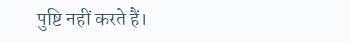पुष्टि नहीं करते हैं।